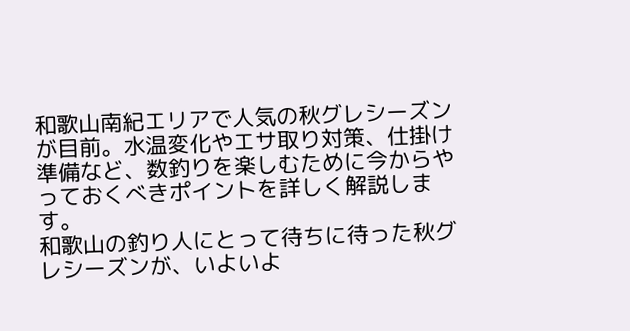和歌山南紀エリアで人気の秋グレシーズンが目前。水温変化やエサ取り対策、仕掛け準備など、数釣りを楽しむために今からやっておくべきポイントを詳しく解説します。
和歌山の釣り人にとって待ちに待った秋グレシーズンが、いよいよ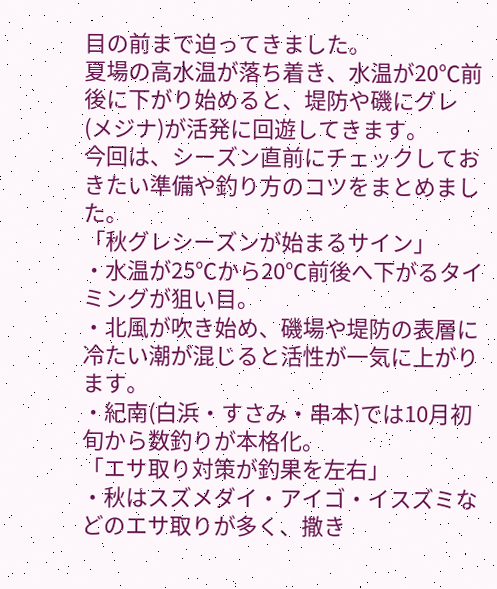目の前まで迫ってきました。
夏場の高水温が落ち着き、水温が20℃前後に下がり始めると、堤防や磯にグレ(メジナ)が活発に回遊してきます。
今回は、シーズン直前にチェックしておきたい準備や釣り方のコツをまとめました。
「秋グレシーズンが始まるサイン」
・水温が25℃から20℃前後へ下がるタイミングが狙い目。
・北風が吹き始め、磯場や堤防の表層に冷たい潮が混じると活性が一気に上がります。
・紀南(白浜・すさみ・串本)では10月初旬から数釣りが本格化。
「エサ取り対策が釣果を左右」
・秋はスズメダイ・アイゴ・イスズミなどのエサ取りが多く、撒き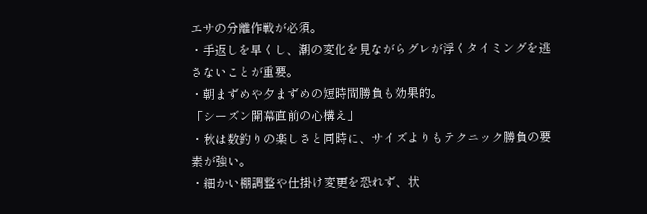エサの分離作戦が必須。
・手返しを早くし、潮の変化を見ながらグレが浮くタイミングを逃さないことが重要。
・朝まずめや夕まずめの短時間勝負も効果的。
「シーズン開幕直前の心構え」
・秋は数釣りの楽しさと同時に、サイズよりもテクニック勝負の要素が強い。
・細かい棚調整や仕掛け変更を恐れず、状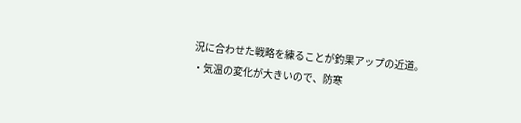況に合わせた戦略を練ることが釣果アップの近道。
・気温の変化が大きいので、防寒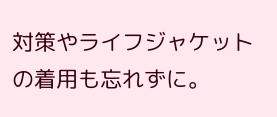対策やライフジャケットの着用も忘れずに。